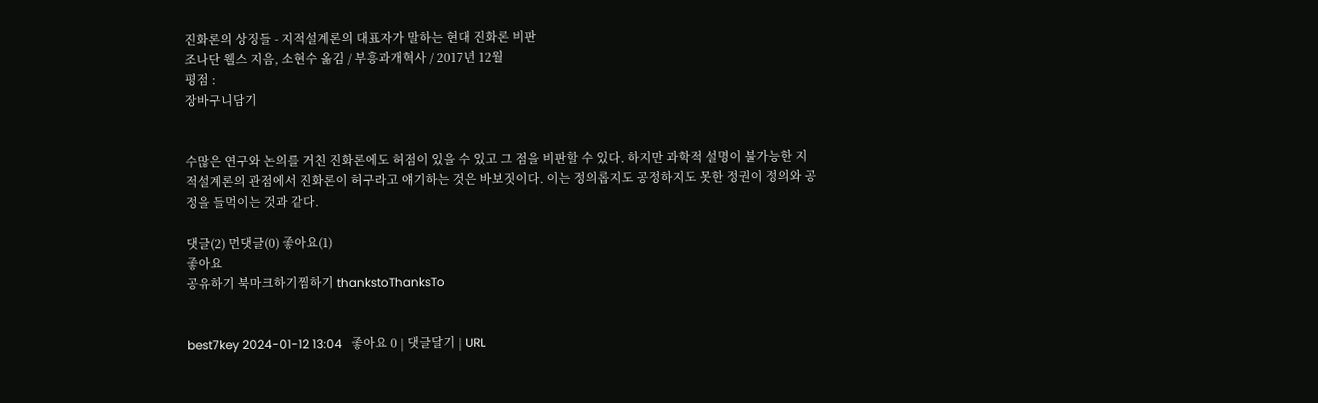진화론의 상징들 - 지적설계론의 대표자가 말하는 현대 진화론 비판
조나단 웰스 지음, 소현수 옮김 / 부흥과개혁사 / 2017년 12월
평점 :
장바구니담기


수많은 연구와 논의를 거친 진화론에도 허점이 있을 수 있고 그 점을 비판할 수 있다. 하지만 과학적 설명이 불가능한 지적설계론의 관점에서 진화론이 허구라고 얘기하는 것은 바보짓이다. 이는 정의롭지도 공정하지도 못한 정권이 정의와 공정을 들먹이는 것과 같다.

댓글(2) 먼댓글(0) 좋아요(1)
좋아요
공유하기 북마크하기찜하기 thankstoThanksTo


best7key 2024-01-12 13:04   좋아요 0 | 댓글달기 | URL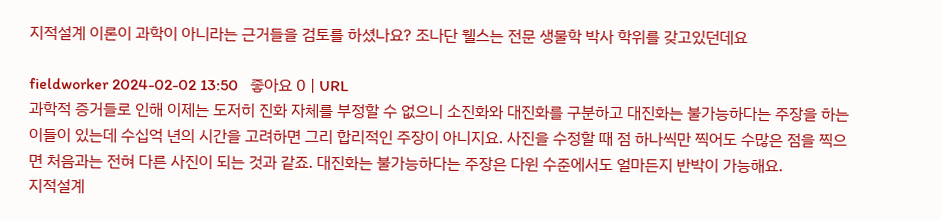지적설계 이론이 과학이 아니라는 근거들을 검토를 하셨나요? 조나단 웰스는 전문 생물학 박사 학위를 갖고있던데요

fieldworker 2024-02-02 13:50   좋아요 0 | URL
과학적 증거들로 인해 이제는 도저히 진화 자체를 부정할 수 없으니 소진화와 대진화를 구분하고 대진화는 불가능하다는 주장을 하는 이들이 있는데 수십억 년의 시간을 고려하면 그리 합리적인 주장이 아니지요. 사진을 수정할 때 점 하나씩만 찍어도 수많은 점을 찍으면 처음과는 전혀 다른 사진이 되는 것과 같죠. 대진화는 불가능하다는 주장은 다윈 수준에서도 얼마든지 반박이 가능해요.
지적설계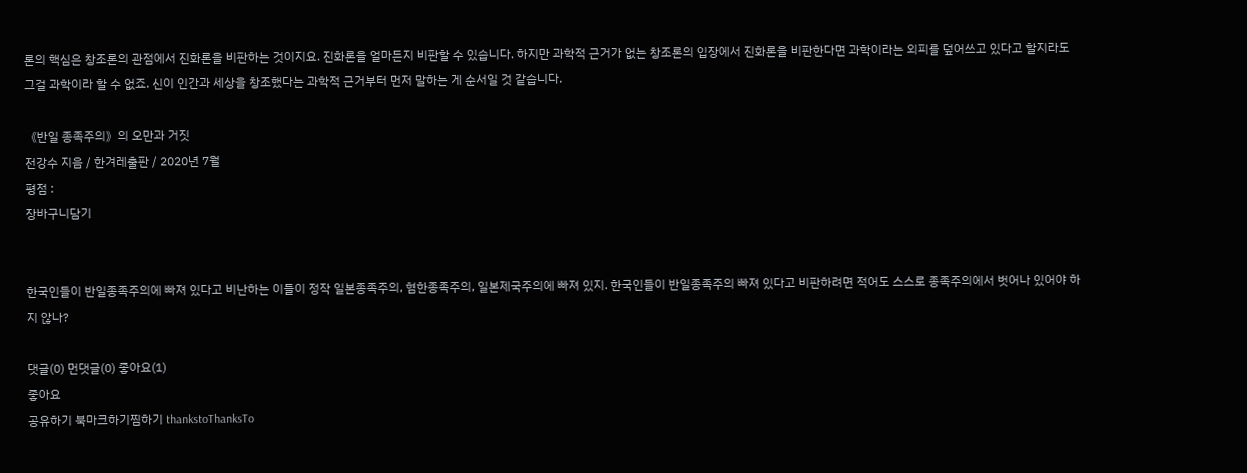론의 핵심은 창조론의 관점에서 진화론을 비판하는 것이지요. 진화론을 얼마든지 비판할 수 있습니다. 하지만 과학적 근거가 없는 창조론의 입장에서 진화론을 비판한다면 과학이라는 외피를 덮어쓰고 있다고 할지라도 그걸 과학이라 할 수 없죠. 신이 인간과 세상을 창조했다는 과학적 근거부터 먼저 말하는 게 순서일 것 같습니다.

《반일 종족주의》의 오만과 거짓
전강수 지음 / 한겨레출판 / 2020년 7월
평점 :
장바구니담기


한국인들이 반일종족주의에 빠져 있다고 비난하는 이들이 정작 일본종족주의, 혐한종족주의, 일본제국주의에 빠져 있지. 한국인들이 반일종족주의 빠져 있다고 비판하려면 적어도 스스로 종족주의에서 벗어나 있어야 하지 않나?

댓글(0) 먼댓글(0) 좋아요(1)
좋아요
공유하기 북마크하기찜하기 thankstoThanksTo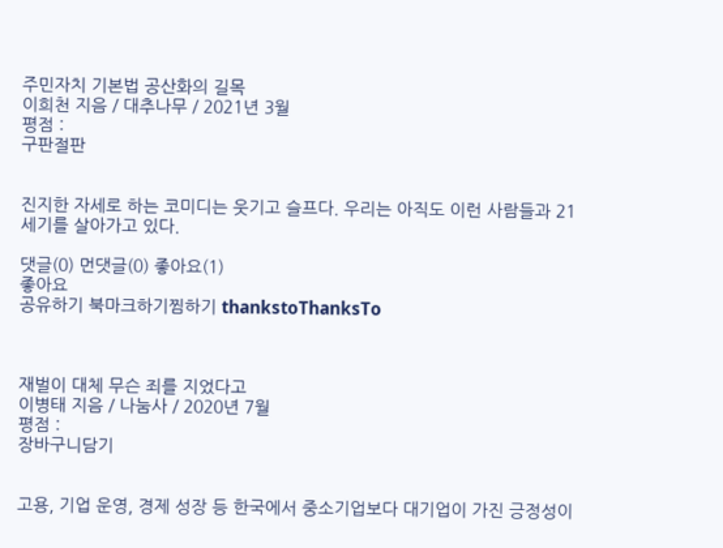주민자치 기본법 공산화의 길목
이희천 지음 / 대추나무 / 2021년 3월
평점 :
구판절판


진지한 자세로 하는 코미디는 웃기고 슬프다. 우리는 아직도 이런 사람들과 21세기를 살아가고 있다.

댓글(0) 먼댓글(0) 좋아요(1)
좋아요
공유하기 북마크하기찜하기 thankstoThanksTo



재벌이 대체 무슨 죄를 지었다고
이병태 지음 / 나눔사 / 2020년 7월
평점 :
장바구니담기


고용, 기업 운영, 경제 성장 등 한국에서 중소기업보다 대기업이 가진 긍정성이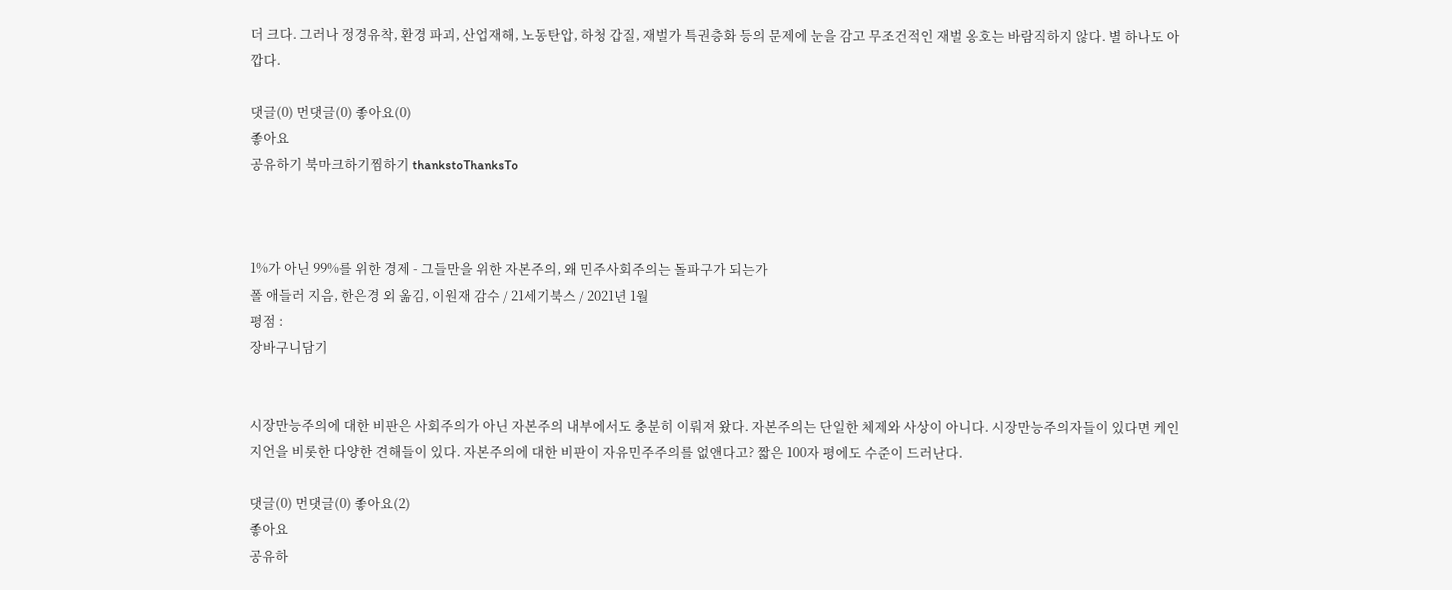더 크다. 그러나 정경유착, 환경 파괴, 산업재해, 노동탄압, 하청 갑질, 재벌가 특권층화 등의 문제에 눈을 감고 무조건적인 재벌 옹호는 바람직하지 않다. 별 하나도 아깝다.

댓글(0) 먼댓글(0) 좋아요(0)
좋아요
공유하기 북마크하기찜하기 thankstoThanksTo



1%가 아닌 99%를 위한 경제 - 그들만을 위한 자본주의, 왜 민주사회주의는 돌파구가 되는가
폴 애들러 지음, 한은경 외 옮김, 이원재 감수 / 21세기북스 / 2021년 1월
평점 :
장바구니담기


시장만능주의에 대한 비판은 사회주의가 아닌 자본주의 내부에서도 충분히 이뤄져 왔다. 자본주의는 단일한 체제와 사상이 아니다. 시장만능주의자들이 있다면 케인지언을 비롯한 다양한 견해들이 있다. 자본주의에 대한 비판이 자유민주주의를 없앤다고? 짧은 100자 평에도 수준이 드러난다.

댓글(0) 먼댓글(0) 좋아요(2)
좋아요
공유하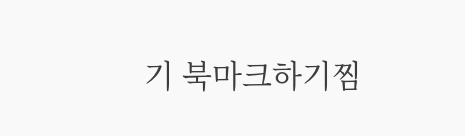기 북마크하기찜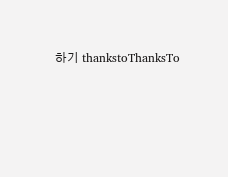하기 thankstoThanksTo